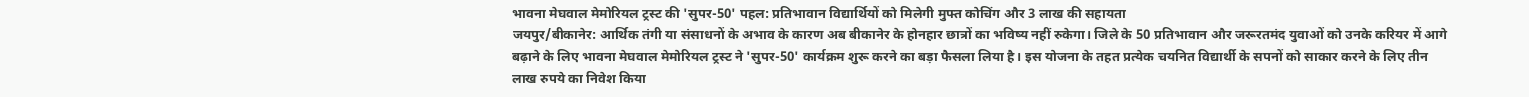भावना मेघवाल मेमोरियल ट्रस्ट की 'सुपर-50' पहल: प्रतिभावान विद्यार्थियों को मिलेगी मुफ्त कोचिंग और 3 लाख की सहायता
जयपुर/बीकानेर: आर्थिक तंगी या संसाधनों के अभाव के कारण अब बीकानेर के होनहार छात्रों का भविष्य नहीं रुकेगा। जिले के 50 प्रतिभावान और जरूरतमंद युवाओं को उनके करियर में आगे बढ़ाने के लिए भावना मेघवाल मेमोरियल ट्रस्ट ने 'सुपर-50' कार्यक्रम शुरू करने का बड़ा फैसला लिया है। इस योजना के तहत प्रत्येक चयनित विद्यार्थी के सपनों को साकार करने के लिए तीन लाख रुपये का निवेश किया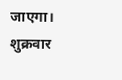जाएगा।
शुक्रवार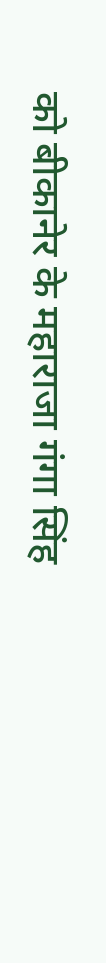को बीकानेर के महाराजा गंगा सिंह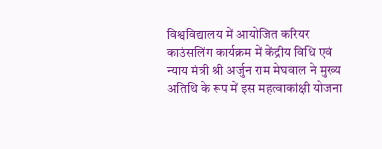विश्वविद्यालय में आयोजित करियर काउंसलिंग कार्यक्रम में केंद्रीय विधि एवं न्याय मंत्री श्री अर्जुन राम मेघवाल ने मुख्य अतिथि के रूप में इस महत्वाकांक्षी योजना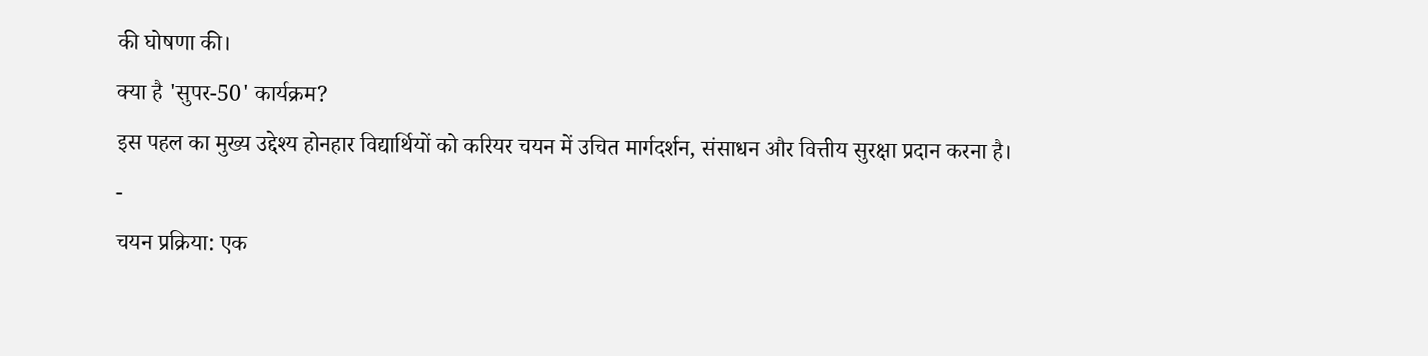की घोषणा की।
क्या है 'सुपर-50' कार्यक्रम?
इस पहल का मुख्य उद्देश्य होनहार विद्यार्थियों को करियर चयन में उचित मार्गदर्शन, संसाधन और वित्तीय सुरक्षा प्रदान करना है।
-
चयन प्रक्रिया: एक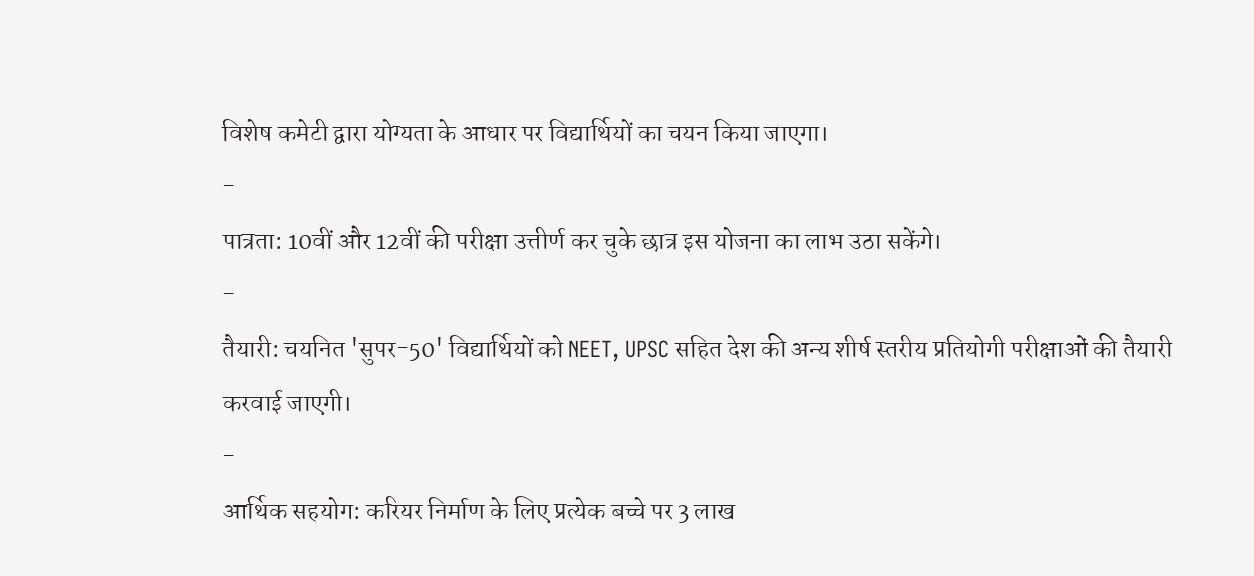विशेष कमेटी द्वारा योग्यता के आधार पर विद्यार्थियों का चयन किया जाएगा।
-
पात्रता: 10वीं और 12वीं की परीक्षा उत्तीर्ण कर चुके छात्र इस योजना का लाभ उठा सकेंगे।
-
तैयारी: चयनित 'सुपर-50' विद्यार्थियों को NEET, UPSC सहित देश की अन्य शीर्ष स्तरीय प्रतियोगी परीक्षाओं की तैयारी करवाई जाएगी।
-
आर्थिक सहयोग: करियर निर्माण के लिए प्रत्येक बच्चे पर 3 लाख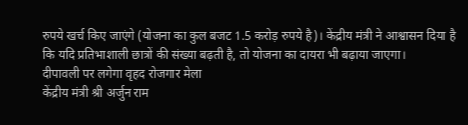रुपये खर्च किए जाएंगे (योजना का कुल बजट 1.5 करोड़ रुपये है)। केंद्रीय मंत्री ने आश्वासन दिया है कि यदि प्रतिभाशाली छात्रों की संख्या बढ़ती है, तो योजना का दायरा भी बढ़ाया जाएगा।
दीपावली पर लगेगा वृहद रोजगार मेला
केंद्रीय मंत्री श्री अर्जुन राम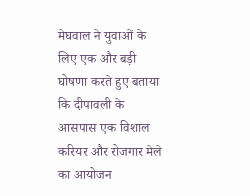मेघवाल ने युवाओं के लिए एक और बड़ी घोषणा करते हुए बताया कि दीपावली के आसपास एक विशाल करियर और रोजगार मेले का आयोजन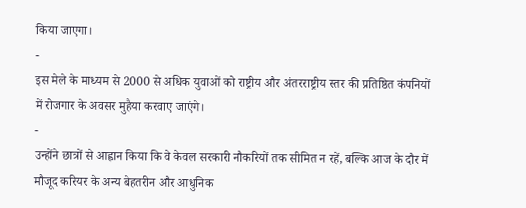किया जाएगा।
-
इस मेले के माध्यम से 2000 से अधिक युवाओं को राष्ट्रीय और अंतरराष्ट्रीय स्तर की प्रतिष्ठित कंपनियों में रोजगार के अवसर मुहैया करवाए जाएंगे।
-
उन्होंने छात्रों से आह्वान किया कि वे केवल सरकारी नौकरियों तक सीमित न रहें, बल्कि आज के दौर में मौजूद करियर के अन्य बेहतरीन और आधुनिक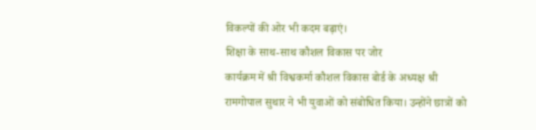विकल्पों की ओर भी कदम बढ़ाएं।
शिक्षा के साथ-साथ कौशल विकास पर जोर
कार्यक्रम में श्री विश्वकर्मा कौशल विकास बोर्ड के अध्यक्ष श्री रामगोपाल सुथार ने भी युवाओं को संबोधित किया। उन्होंने छात्रों को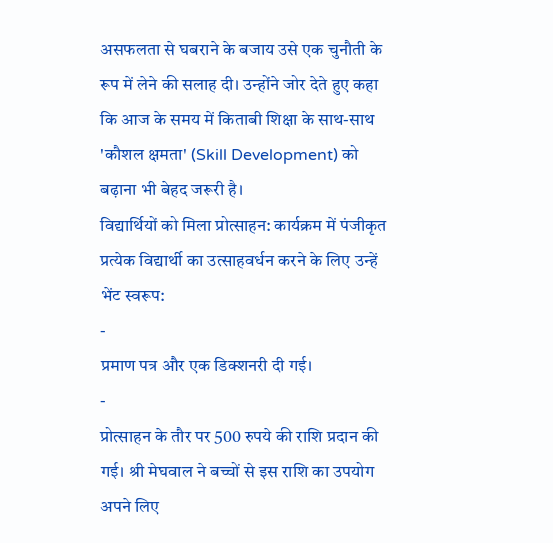असफलता से घबराने के बजाय उसे एक चुनौती के रूप में लेने की सलाह दी। उन्होंने जोर देते हुए कहा कि आज के समय में किताबी शिक्षा के साथ-साथ 'कौशल क्षमता' (Skill Development) को बढ़ाना भी बेहद जरूरी है।
विद्यार्थियों को मिला प्रोत्साहन: कार्यक्रम में पंजीकृत प्रत्येक विद्यार्थी का उत्साहवर्धन करने के लिए उन्हें भेंट स्वरूप:
-
प्रमाण पत्र और एक डिक्शनरी दी गई।
-
प्रोत्साहन के तौर पर 500 रुपये की राशि प्रदान की गई। श्री मेघवाल ने बच्चों से इस राशि का उपयोग अपने लिए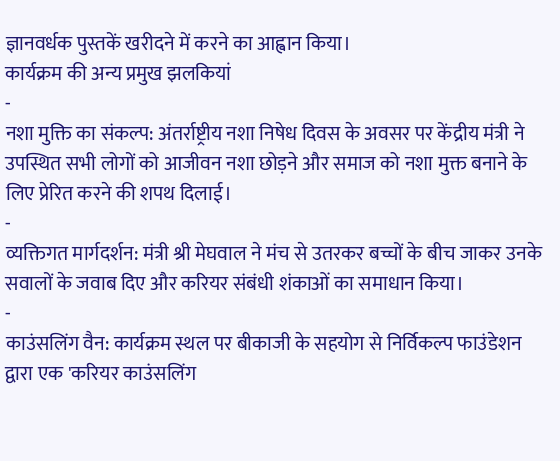ज्ञानवर्धक पुस्तकें खरीदने में करने का आह्वान किया।
कार्यक्रम की अन्य प्रमुख झलकियां
-
नशा मुक्ति का संकल्प: अंतर्राष्ट्रीय नशा निषेध दिवस के अवसर पर केंद्रीय मंत्री ने उपस्थित सभी लोगों को आजीवन नशा छोड़ने और समाज को नशा मुक्त बनाने के लिए प्रेरित करने की शपथ दिलाई।
-
व्यक्तिगत मार्गदर्शन: मंत्री श्री मेघवाल ने मंच से उतरकर बच्चों के बीच जाकर उनके सवालों के जवाब दिए और करियर संबंधी शंकाओं का समाधान किया।
-
काउंसलिंग वैन: कार्यक्रम स्थल पर बीकाजी के सहयोग से निर्विकल्प फाउंडेशन द्वारा एक 'करियर काउंसलिंग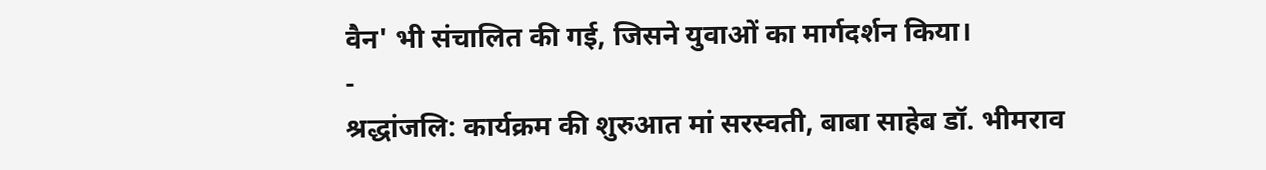वैन' भी संचालित की गई, जिसने युवाओं का मार्गदर्शन किया।
-
श्रद्धांजलि: कार्यक्रम की शुरुआत मां सरस्वती, बाबा साहेब डॉ. भीमराव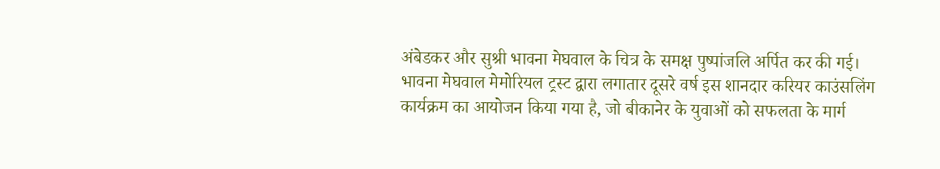अंबेडकर और सुश्री भावना मेघवाल के चित्र के समक्ष पुष्पांजलि अर्पित कर की गई।
भावना मेघवाल मेमोरियल ट्रस्ट द्वारा लगातार दूसरे वर्ष इस शानदार करियर काउंसलिंग कार्यक्रम का आयोजन किया गया है, जो बीकानेर के युवाओं को सफलता के मार्ग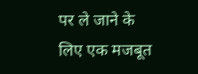पर ले जाने के लिए एक मजबूत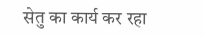सेतु का कार्य कर रहा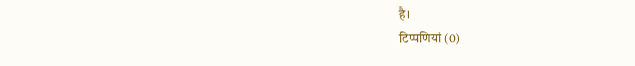है।
टिप्पणियां (0)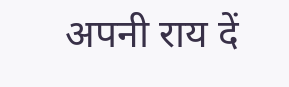अपनी राय दें